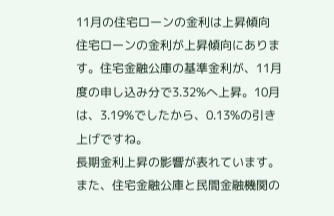11月の住宅ローンの金利は上昇傾向
住宅ローンの金利が上昇傾向にあります。住宅金融公庫の基準金利が、11月度の申し込み分で3.32%へ上昇。10月は、3.19%でしたから、0.13%の引き上げですね。
長期金利上昇の影響が表れています。
また、住宅金融公庫と民間金融機関の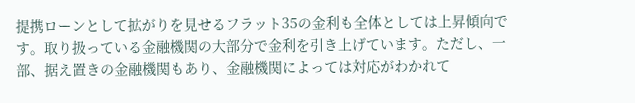提携ローンとして拡がりを見せるフラット35の金利も全体としては上昇傾向です。取り扱っている金融機関の大部分で金利を引き上げています。ただし、一部、据え置きの金融機関もあり、金融機関によっては対応がわかれて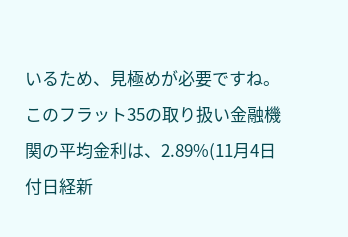いるため、見極めが必要ですね。
このフラット35の取り扱い金融機関の平均金利は、2.89%(11月4日付日経新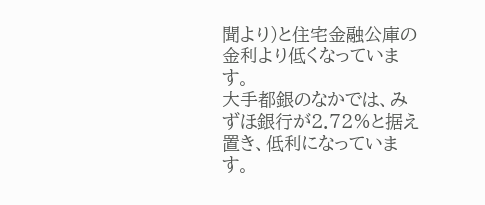聞より)と住宅金融公庫の金利より低くなっています。
大手都銀のなかでは、みずほ銀行が2.72%と据え置き、低利になっています。